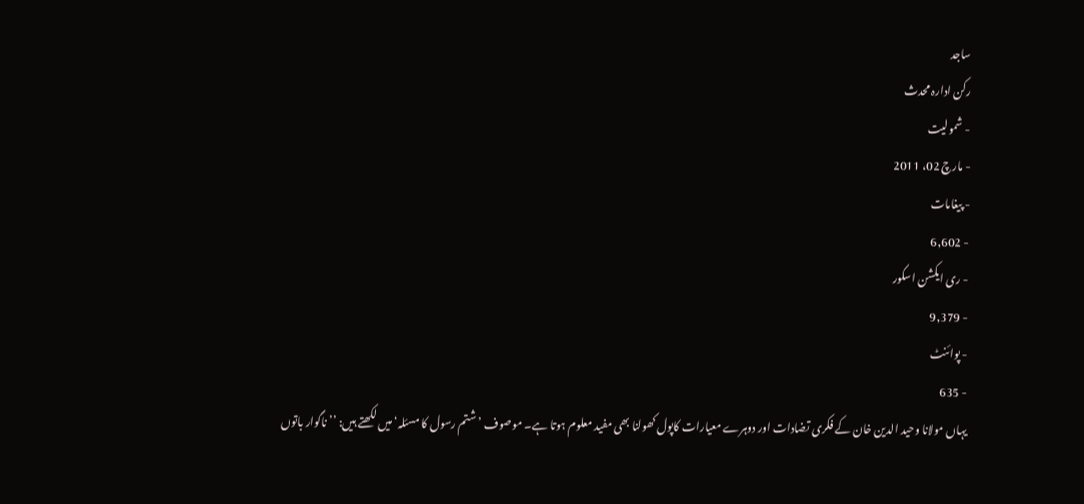ساجد
رکن ادارہ محدث
- شمولیت
- مارچ 02، 2011
- پیغامات
- 6,602
- ری ایکشن اسکور
- 9,379
- پوائنٹ
- 635
یہاں مولانا وحید الدین خان کے فکری تضادات اور دوہرے معیارات کاپول کھولنا بھی مفید معلوم ہوتا ہے۔ موصوف ’شتم رسول کا مسئلہ‘ میں لکھتے ہیں: ’’ناگوار باتوں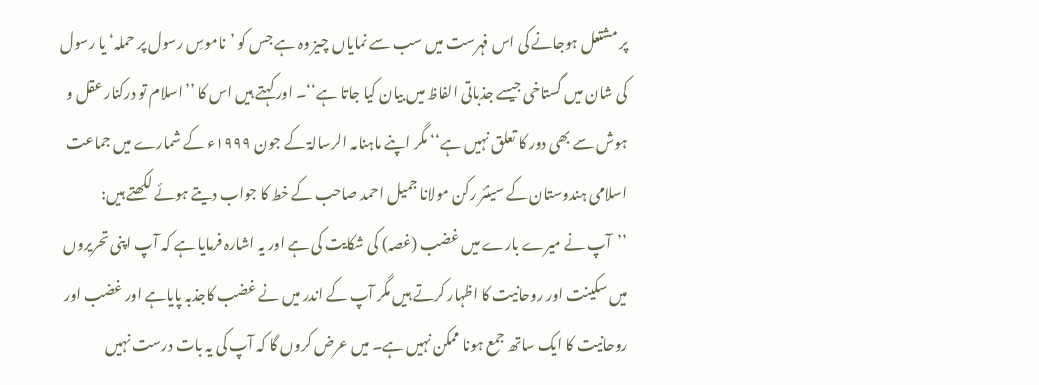پر مشتعل ہوجانے کی اس فہرست میں سب سے نمایاں چیز وہ ہے جس کو ’ناموسِ رسول پر حملہ‘ یا رسول کی شان میں گستاخی جیسے جذباتی الفاظ میں بیان کیا جاتا ہے‘‘۔ اور کہتے ہیں اس کا ’’اسلام تو درکنار عقل و ہوش سے بھی دور کا تعلق نہیں ہے‘‘ مگر اپنے ماہنامہ الرسالۃ کے جون ۱۹۹۹ء کے شمارے میں جماعت اسلامی ہندوستان کے سینئر رکن مولانا جمیل احمد صاحب کے خط کا جواب دیتے ہوئے لکھتے ہیں:
’’آپ نے میرے بارے میں غضب (غصہ) کی شکایت کی ہے اور یہ اشارہ فرمایا ہے کہ آپ اپنی تحریروں میں سکینت اور روحانیت کا اظہار کرتے ہیں مگر آپ کے اندر میں نے غضب کاجذبہ پایاہے اور غضب اور روحانیت کا ایک ساتھ جمع ہونا ممکن نہیں ہے۔ میں عرض کروں گا کہ آپ کی یہ بات درست نہیں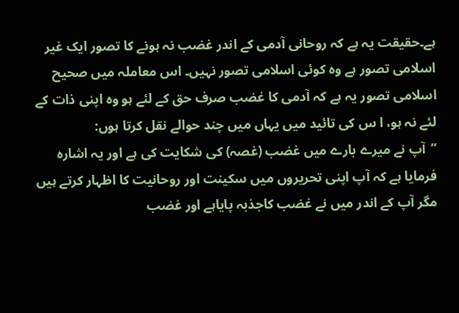ہے۔حقیقت یہ ہے کہ روحانی آدمی کے اندر غضب نہ ہونے کا تصور ایک غیر اسلامی تصور ہے وہ کوئی اسلامی تصور نہیں۔ اس معاملہ میں صحیح اسلامی تصور یہ ہے کہ آدمی کا غضب صرف حق کے لئے ہو وہ اپنی ذات کے لئے نہ ہو، ا س کی تائید میں یہاں میں چند حوالے نقل کرتا ہوں:
’’آپ نے میرے بارے میں غضب (غصہ) کی شکایت کی ہے اور یہ اشارہ فرمایا ہے کہ آپ اپنی تحریروں میں سکینت اور روحانیت کا اظہار کرتے ہیں مگر آپ کے اندر میں نے غضب کاجذبہ پایاہے اور غضب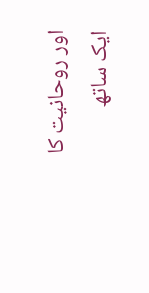اور روحانیت کا ایک ساتھ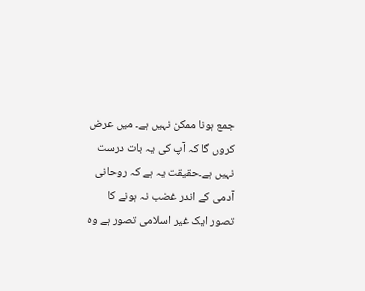جمع ہونا ممکن نہیں ہے۔ میں عرض کروں گا کہ آپ کی یہ بات درست نہیں ہے۔حقیقت یہ ہے کہ روحانی آدمی کے اندر غضب نہ ہونے کا تصور ایک غیر اسلامی تصور ہے وہ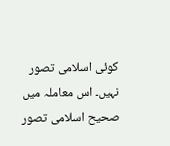کوئی اسلامی تصور نہیں۔ اس معاملہ میں صحیح اسلامی تصور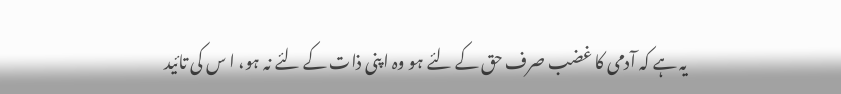یہ ہے کہ آدمی کا غضب صرف حق کے لئے ہو وہ اپنی ذات کے لئے نہ ہو، ا س کی تائید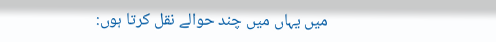میں یہاں میں چند حوالے نقل کرتا ہوں: